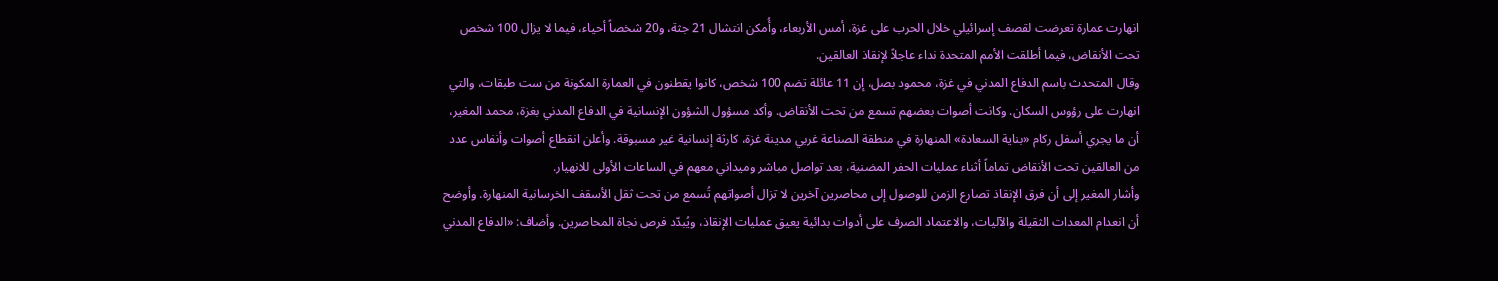انهارت عمارة تعرضت لقصف إسرائيلي خلال الحرب على غزة، أمس الأربعاء، وأُمكن انتشال 21 جثة، و20 شخصاً أحياء، فيما لا يزال 100 شخص تحت الأنقاض، فيما أطلقت الأمم المتحدة نداء عاجلاً لإنقاذ العالقين.
وقال المتحدث باسم الدفاع المدني في غزة، محمود بصل، إن 11 عائلة تضم 100 شخص، كانوا يقطنون في العمارة المكونة من ست طبقات، والتي انهارت على رؤوس السكان. وكانت أصوات بعضهم تسمع من تحت الأنقاض. وأكد مسؤول الشؤون الإنسانية في الدفاع المدني بغزة، محمد المغير، أن ما يجري أسفل ركام «بناية السعادة» المنهارة في منطقة الصناعة غربي مدينة غزة، كارثة إنسانية غير مسبوقة. وأعلن انقطاع أصوات وأنفاس عدد من العالقين تحت الأنقاض تماماً أثناء عمليات الحفر المضنية، بعد تواصل مباشر وميداني معهم في الساعات الأولى للانهيار.
وأشار المغير إلى أن فرق الإنقاذ تصارع الزمن للوصول إلى محاصرين آخرين لا تزال أصواتهم تُسمع من تحت ثقل الأسقف الخرسانية المنهارة. وأوضح أن انعدام المعدات الثقيلة والآليات، والاعتماد الصرف على أدوات بدائية يعيق عمليات الإنقاذ، ويُبدّد فرص نجاة المحاصرين. وأضاف: «الدفاع المدني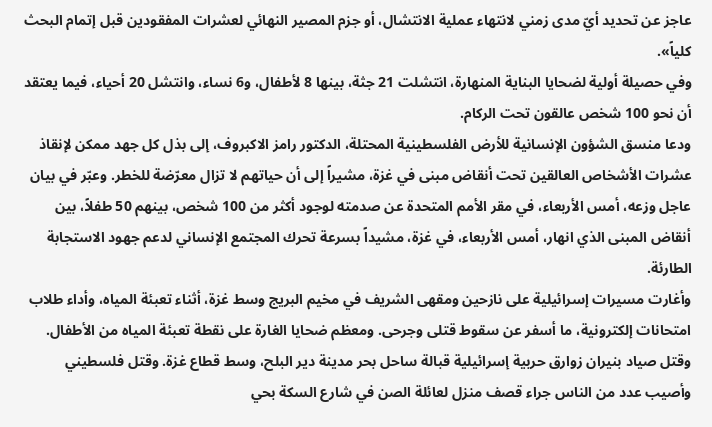عاجز عن تحديد أيّ مدى زمني لانتهاء عملية الانتشال، أو جزم المصير النهائي لعشرات المفقودين قبل إتمام البحث كلياً».
وفي حصيلة أولية لضحايا البناية المنهارة، انتشلت 21 جثة، بينها 8 لأطفال، و6 نساء، وانتشل 20 أحياء، فيما يعتقد أن نحو 100 شخص عالقون تحت الركام.
ودعا منسق الشؤون الإنسانية للأرض الفلسطينية المحتلة، الدكتور رامز الاكبروف، إلى بذل كل جهد ممكن لإنقاذ عشرات الأشخاص العالقين تحت أنقاض مبنى في غزة، مشيراً إلى أن حياتهم لا تزال معرّضة للخطر. وعبّر في بيان عاجل وزعه، أمس الأربعاء، في مقر الأمم المتحدة عن صدمته لوجود أكثر من 100 شخص، بينهم 50 طفلاً، بين أنقاض المبنى الذي انهار، أمس الأربعاء، في غزة، مشيداً بسرعة تحرك المجتمع الإنساني لدعم جهود الاستجابة الطارئة.
وأغارت مسيرات إسرائيلية على نازحين ومقهى الشريف في مخيم البريج وسط غزة، أثناء تعبئة المياه، وأداء طلاب امتحانات إلكترونية، ما أسفر عن سقوط قتلى وجرحى. ومعظم ضحايا الغارة على نقطة تعبئة المياه من الأطفال. وقتل صياد بنيران زوارق حربية إسرائيلية قبالة ساحل بحر مدينة دير البلح، وسط قطاع غزة. وقتل فلسطيني وأصيب عدد من الناس جراء قصف منزل لعائلة الصن في شارع السكة بحي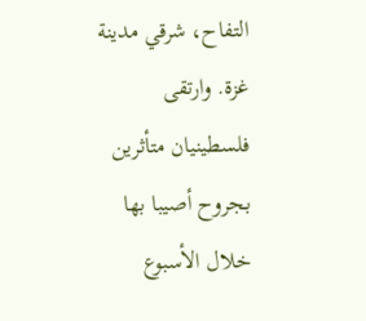التفاح، شرقي مدينة غزة. وارتقى فلسطينيان متأثرين بجروح أصيبا بها خلال الأسبوع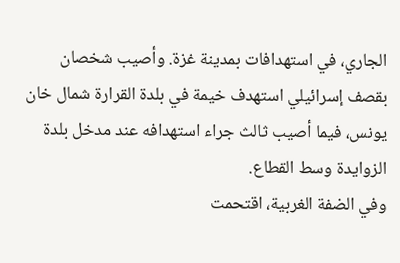الجاري، في استهدافات بمدينة غزة. وأصيب شخصان بقصف إسرائيلي استهدف خيمة في بلدة القرارة شمال خان يونس، فيما أصيب ثالث جراء استهدافه عند مدخل بلدة الزوايدة وسط القطاع.
وفي الضفة الغربية، اقتحمت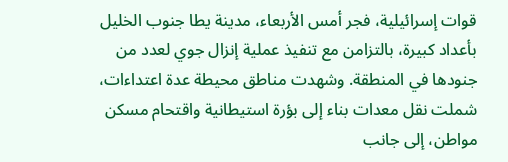قوات إسرائيلية، فجر أمس الأربعاء، مدينة يطا جنوب الخليل بأعداد كبيرة، بالتزامن مع تنفيذ عملية إنزال جوي لعدد من جنودها في المنطقة. وشهدت مناطق محيطة عدة اعتداءات، شملت نقل معدات بناء إلى بؤرة استيطانية واقتحام مسكن مواطن، إلى جانب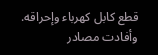قطع كابل كهرباء وإحراقه.
وأفادت مصادر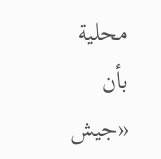محلية بأن «جيش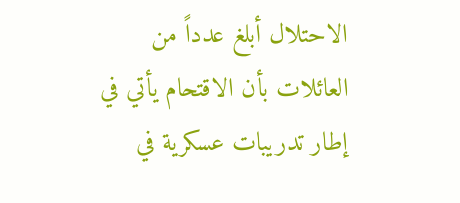الاحتلال أبلغ عدداً من العائلات بأن الاقتحام يأتي في إطار تدريبات عسكرية في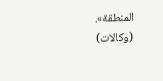المنطقة».
(وكالات)